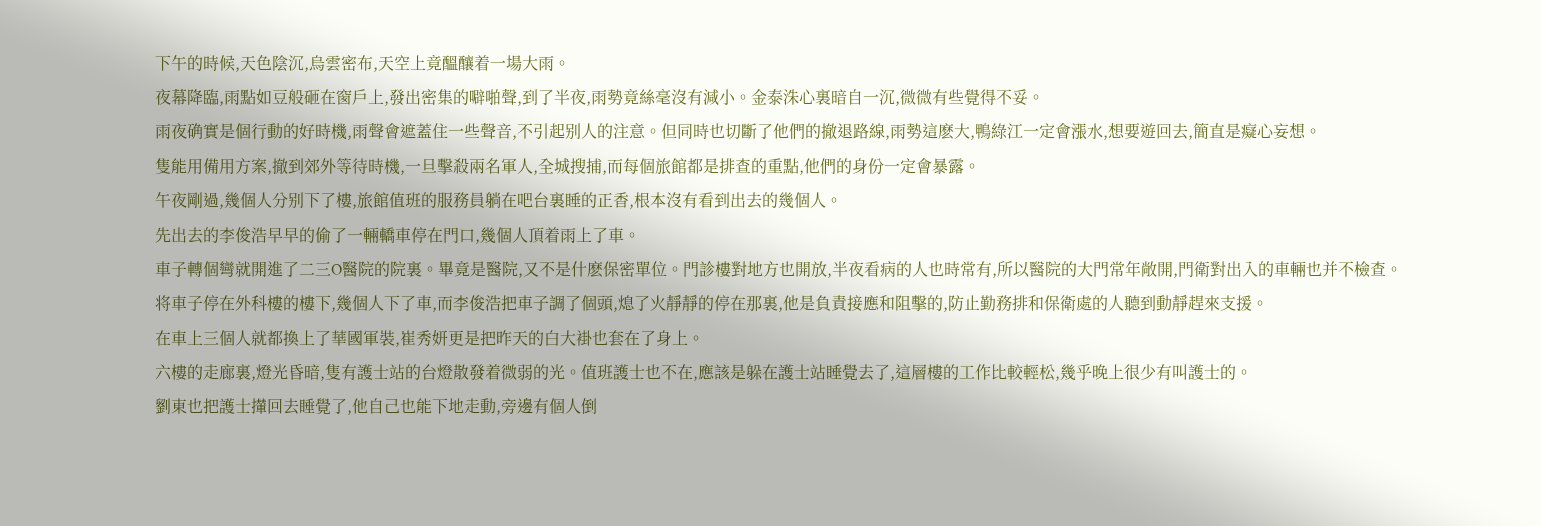下午的時候,天色陰沉,烏雲密布,天空上竟醞釀着一場大雨。
夜幕降臨,雨點如豆般砸在窗戶上,發出密集的噼啪聲,到了半夜,雨勢竟絲毫沒有減小。金泰洙心裏暗自一沉,微微有些覺得不妥。
雨夜确實是個行動的好時機,雨聲會遮蓋住一些聲音,不引起别人的注意。但同時也切斷了他們的撤退路線,雨勢這麽大,鴨綠江一定會漲水,想要遊回去,簡直是癡心妄想。
隻能用備用方案,撤到郊外等待時機,一旦擊殺兩名軍人,全城搜捕,而每個旅館都是排查的重點,他們的身份一定會暴露。
午夜剛過,幾個人分别下了樓,旅館值班的服務員躺在吧台裏睡的正香,根本沒有看到出去的幾個人。
先出去的李俊浩早早的偷了一輛轎車停在門口,幾個人頂着雨上了車。
車子轉個彎就開進了二三O醫院的院裏。畢竟是醫院,又不是什麽保密單位。門診樓對地方也開放,半夜看病的人也時常有,所以醫院的大門常年敞開,門衛對出入的車輛也并不檢查。
将車子停在外科樓的樓下,幾個人下了車,而李俊浩把車子調了個頭,熄了火靜靜的停在那裏,他是負責接應和阻擊的,防止勤務排和保衛處的人聽到動靜趕來支援。
在車上三個人就都換上了華國軍裝,崔秀妍更是把昨天的白大褂也套在了身上。
六樓的走廊裏,燈光昏暗,隻有護士站的台燈散發着微弱的光。值班護士也不在,應該是躲在護士站睡覺去了,這層樓的工作比較輕松,幾乎晚上很少有叫護士的。
劉東也把護士攆回去睡覺了,他自己也能下地走動,旁邊有個人倒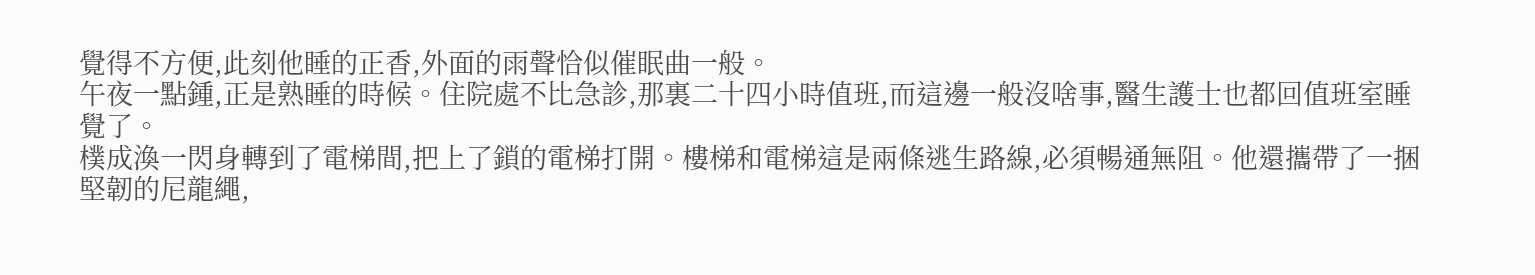覺得不方便,此刻他睡的正香,外面的雨聲恰似催眠曲一般。
午夜一點鍾,正是熟睡的時候。住院處不比急診,那裏二十四小時值班,而這邊一般沒啥事,醫生護士也都回值班室睡覺了。
樸成渙一閃身轉到了電梯間,把上了鎖的電梯打開。樓梯和電梯這是兩條逃生路線,必須暢通無阻。他還攜帶了一捆堅韌的尼龍繩,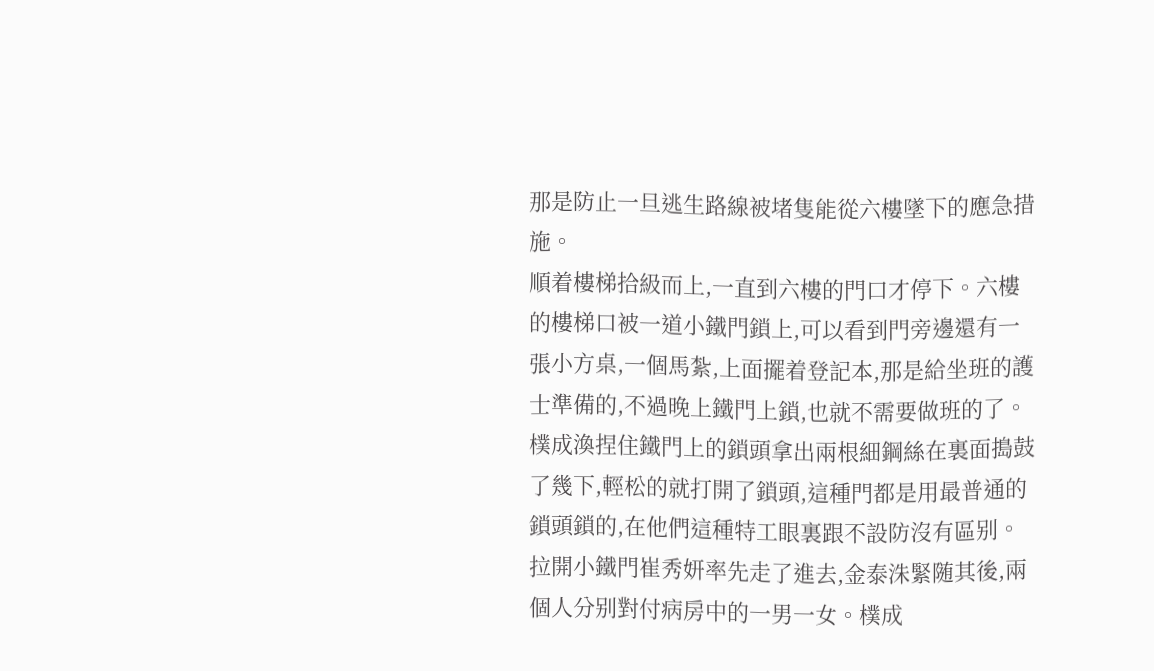那是防止一旦逃生路線被堵隻能從六樓墜下的應急措施。
順着樓梯拾級而上,一直到六樓的門口才停下。六樓的樓梯口被一道小鐵門鎖上,可以看到門旁邊還有一張小方桌,一個馬紮,上面擺着登記本,那是給坐班的護士準備的,不過晚上鐵門上鎖,也就不需要做班的了。
樸成渙捏住鐵門上的鎖頭拿出兩根細鋼絲在裏面搗鼓了幾下,輕松的就打開了鎖頭,這種門都是用最普通的鎖頭鎖的,在他們這種特工眼裏跟不設防沒有區别。
拉開小鐵門崔秀妍率先走了進去,金泰洙緊随其後,兩個人分别對付病房中的一男一女。樸成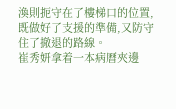渙則扼守在了樓梯口的位置,既做好了支援的準備,又防守住了撤退的路線。
崔秀妍拿着一本病曆夾邊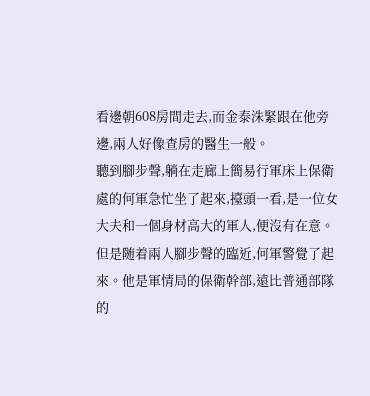看邊朝608房間走去,而金泰洙緊跟在他旁邊,兩人好像查房的醫生一般。
聽到腳步聲,躺在走廊上簡易行軍床上保衛處的何軍急忙坐了起來,擡頭一看,是一位女大夫和一個身材高大的軍人,便沒有在意。
但是随着兩人腳步聲的臨近,何軍警覺了起來。他是軍情局的保衛幹部,遠比普通部隊的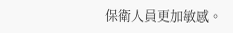保衛人員更加敏感。